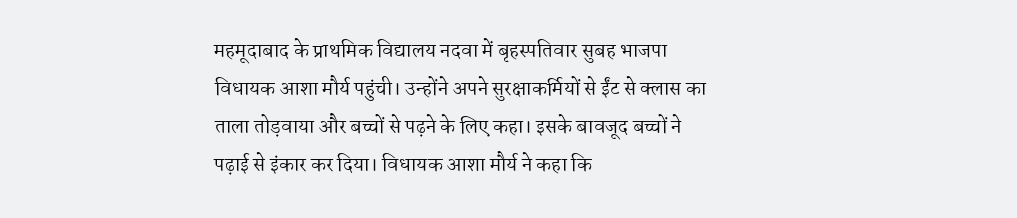महमूदाबाद के प्राथमिक विद्यालय नदवा में बृहस्पतिवार सुबह भाजपा विधायक आशा मौर्य पहुंची। उन्होंने अपने सुरक्षाकर्मियों से ईंट से क्लास का ताला तोड़वाया और बच्चों से पढ़ने के लिए कहा। इसके बावजूद बच्चों ने पढ़ाई से इंकार कर दिया। विधायक आशा मौर्य ने कहा कि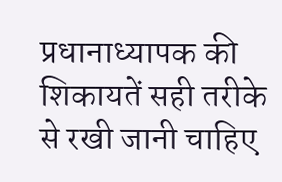प्रधानाध्यापक की शिकायतें सही तरीके से रखी जानी चाहिए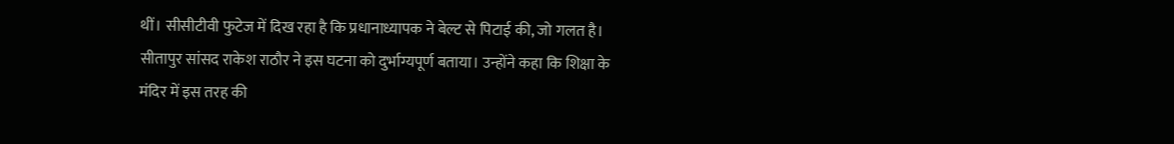थीं। सीसीटीवी फुटेज में दिख रहा है कि प्रधानाध्यापक ने बेल्ट से पिटाई की, जो गलत है।
सीतापुर सांसद राकेश राठौर ने इस घटना को दुर्भाग्यपूर्ण बताया। उन्होंने कहा कि शिक्षा के मंदिर में इस तरह की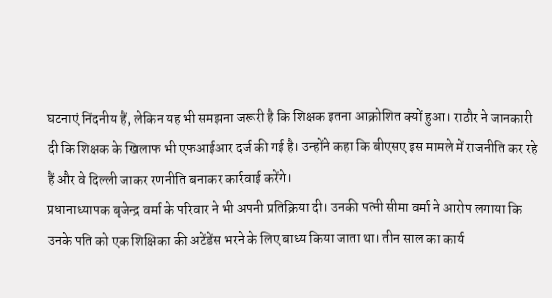घटनाएं निंदनीय हैं, लेकिन यह भी समझना जरूरी है कि शिक्षक इतना आक्रोशित क्यों हुआ। राठौर ने जानकारी दी कि शिक्षक के खिलाफ भी एफआईआर दर्ज की गई है। उन्होंने कहा कि बीएसए इस मामले में राजनीति कर रहे हैं और वे दिल्ली जाकर रणनीति बनाकर कार्रवाई करेंगे।
प्रधानाध्यापक बृजेन्द्र वर्मा के परिवार ने भी अपनी प्रतिक्रिया दी। उनकी पत्नी सीमा वर्मा ने आरोप लगाया कि उनके पति को एक शिक्षिका की अटेंडेंस भरने के लिए बाध्य किया जाता था। तीन साल का कार्य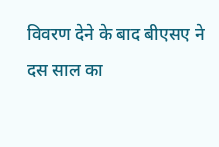विवरण देने के बाद बीएसए ने दस साल का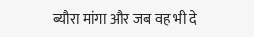ब्यौरा मांगा और जब वह भी दे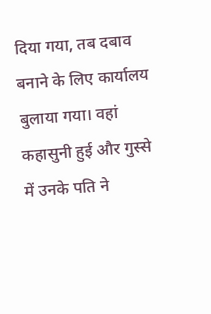दिया गया, तब दबाव बनाने के लिए कार्यालय बुलाया गया। वहां कहासुनी हुई और गुस्से में उनके पति ने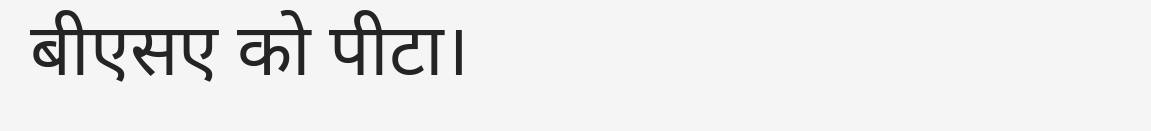बीएसए को पीटा।